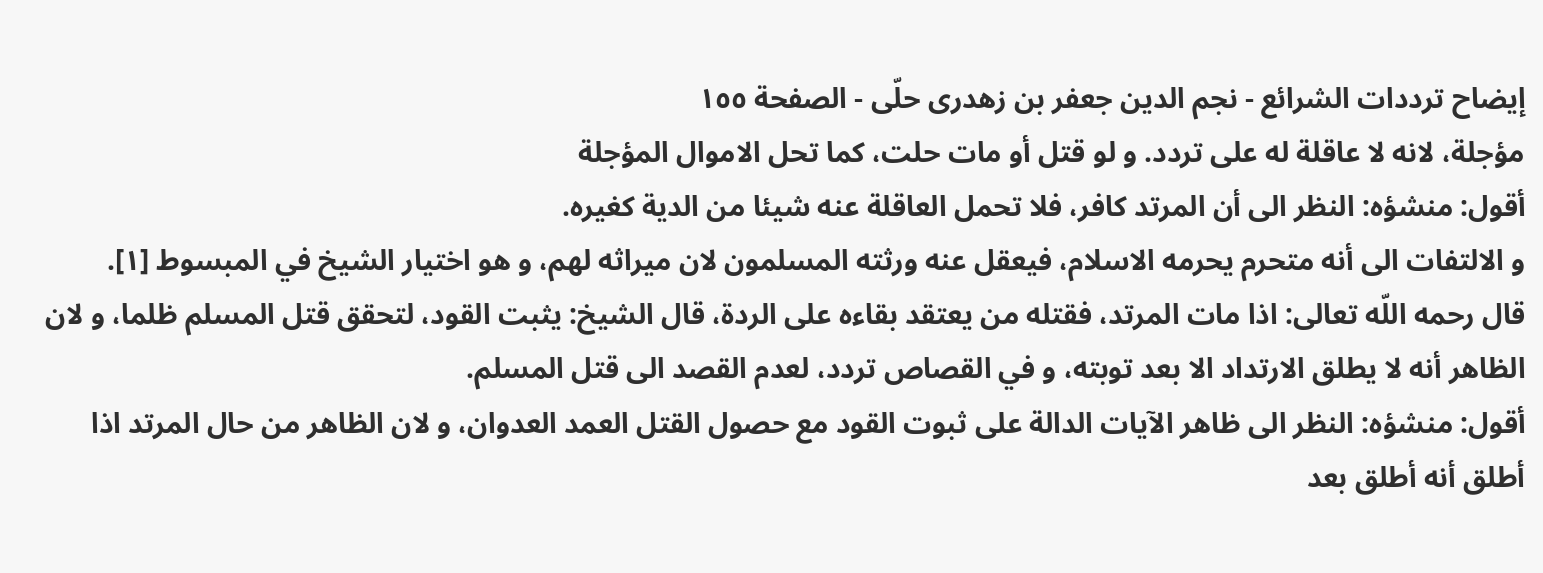إيضاح ترددات الشرائع - نجم الدين جعفر بن زهدرى حلّى - الصفحة ١٥٥
مؤجلة، لانه لا عاقلة له على تردد. و لو قتل أو مات حلت، كما تحل الاموال المؤجلة
أقول: منشؤه: النظر الى أن المرتد كافر، فلا تحمل العاقلة عنه شيئا من الدية كغيره.
و الالتفات الى أنه متحرم يحرمه الاسلام، فيعقل عنه ورثته المسلمون لان ميراثه لهم، و هو اختيار الشيخ في المبسوط [١].
قال رحمه اللّه تعالى: اذا مات المرتد، فقتله من يعتقد بقاءه على الردة، قال الشيخ: يثبت القود، لتحقق قتل المسلم ظلما، و لان الظاهر أنه لا يطلق الارتداد الا بعد توبته، و في القصاص تردد، لعدم القصد الى قتل المسلم.
أقول: منشؤه: النظر الى ظاهر الآيات الدالة على ثبوت القود مع حصول القتل العمد العدوان، و لان الظاهر من حال المرتد اذا أطلق أنه أطلق بعد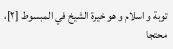توبة و اسلام و هو خيرة الشيخ في المبسوط [٢]، محتجا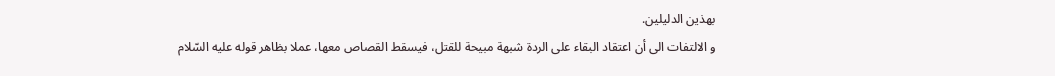بهذين الدليلين.
و الالتفات الى أن اعتقاد البقاء على الردة شبهة مبيحة للقتل، فيسقط القصاص معها، عملا بظاهر قوله عليه السّلام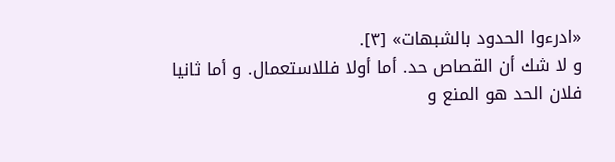«ادرءوا الحدود بالشبهات» [٣].
و لا شك أن القصاص حد. أما أولا فللاستعمال. و أما ثانيا فلان الحد هو المنع و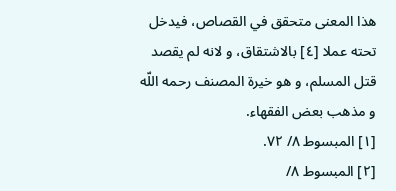هذا المعنى متحقق في القصاص، فيدخل تحته عملا [٤] بالاشتقاق، و لانه لم يقصد قتل المسلم، و هو خيرة المصنف رحمه اللّه و مذهب بعض الفقهاء.
[١] المبسوط ٨/ ٧٢.
[٢] المبسوط ٨/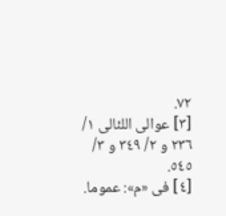٧٢.
[٣] عوالى اللئالى ١/ ٢٣٦ و ٢/ ٣٤٩ و ٣/ ٥٤٥.
[٤] فى «م»: عموما.